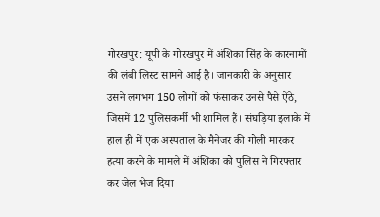गोरखपुर: यूपी के गोरखपुर में अंशिका सिंह के कारनामों की लंबी लिस्ट सामने आई है। जानकारी के अनुसार उसने लगभग 150 लोगों को फंसाकर उनसे पैसे ऐंठे, जिसमें 12 पुलिसकर्मी भी शामिल हैं। संघड़िया इलाके में हाल ही में एक अस्पताल के मैनेजर की गोली मारकर हत्या करने के मामले में अंशिका को पुलिस ने गिरफ्तार कर जेल भेज दिया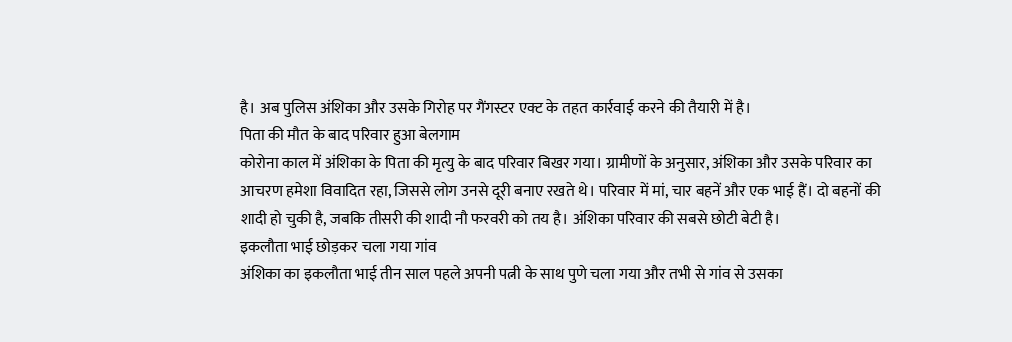है। अब पुलिस अंशिका और उसके गिरोह पर गैंगस्टर एक्ट के तहत कार्रवाई करने की तैयारी में है।
पिता की मौत के बाद परिवार हुआ बेलगाम
कोरोना काल में अंशिका के पिता की मृत्यु के बाद परिवार बिखर गया। ग्रामीणों के अनुसार, अंशिका और उसके परिवार का आचरण हमेशा विवादित रहा, जिससे लोग उनसे दूरी बनाए रखते थे। परिवार में मां, चार बहनें और एक भाई हैं। दो बहनों की शादी हो चुकी है, जबकि तीसरी की शादी नौ फरवरी को तय है। अंशिका परिवार की सबसे छोटी बेटी है।
इकलौता भाई छोड़कर चला गया गांव
अंशिका का इकलौता भाई तीन साल पहले अपनी पत्नी के साथ पुणे चला गया और तभी से गांव से उसका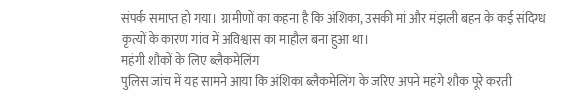संपर्क समाप्त हो गया। ग्रामीणों का कहना है कि अंशिका, उसकी मां और मंझली बहन के कई संदिग्ध कृत्यों के कारण गांव में अविश्वास का माहौल बना हुआ था।
महंगी शौकों के लिए ब्लैकमेलिंग
पुलिस जांच में यह सामने आया कि अंशिका ब्लैकमेलिंग के जरिए अपने महंगे शौक पूरे करती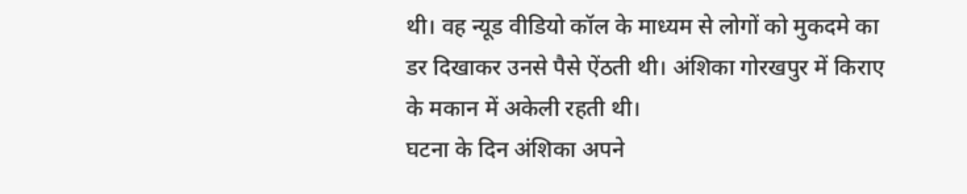थी। वह न्यूड वीडियो कॉल के माध्यम से लोगों को मुकदमे का डर दिखाकर उनसे पैसे ऐंठती थी। अंशिका गोरखपुर में किराए के मकान में अकेली रहती थी।
घटना के दिन अंशिका अपने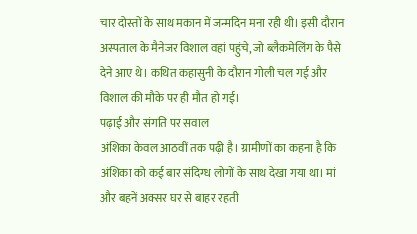चार दोस्तों के साथ मकान में जन्मदिन मना रही थी। इसी दौरान अस्पताल के मैनेजर विशाल वहां पहुंचे, जो ब्लैकमेलिंग के पैसे देने आए थे। कथित कहासुनी के दौरान गोली चल गई और विशाल की मौके पर ही मौत हो गई।
पढ़ाई और संगति पर सवाल
अंशिका केवल आठवीं तक पढ़ी है। ग्रामीणों का कहना है कि अंशिका को कई बार संदिग्ध लोगों के साथ देखा गया था। मां और बहनें अक्सर घर से बाहर रहती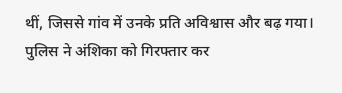थीं, जिससे गांव में उनके प्रति अविश्वास और बढ़ गया।
पुलिस ने अंशिका को गिरफ्तार कर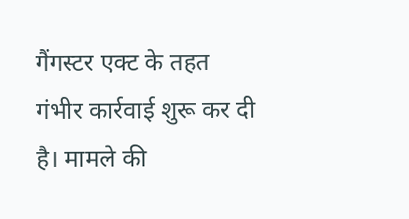गैंगस्टर एक्ट के तहत गंभीर कार्रवाई शुरू कर दी है। मामले की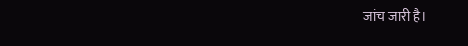जांच जारी है।